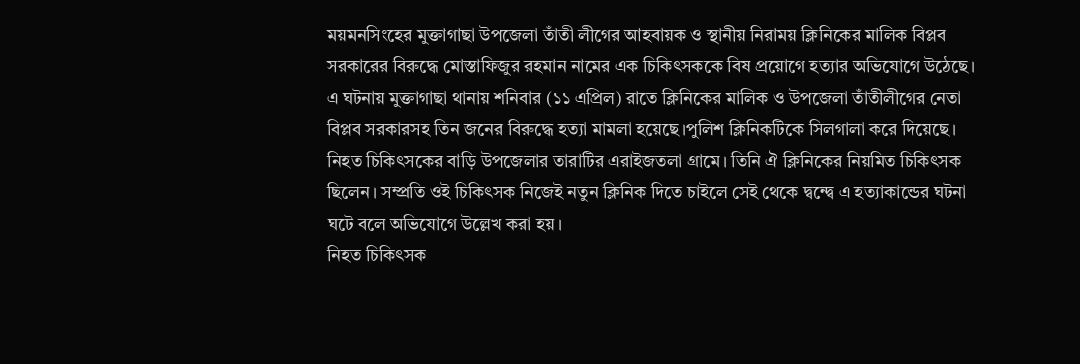ময়মনসিংহের মুক্তাগাছা উপজেলা তাঁতী লীগের আহবায়ক ও স্থানীয় নিরাময় ক্লিনিকের মালিক বিপ্লব সরকারের বিরুদ্ধে মোস্তাফিজুর রহমান নামের এক চিকিৎসককে বিষ প্রয়োগে হত্যার অভিযোগে উঠেছে। এ ঘটনায় মুক্তাগাছা থানায় শনিবার (১১ এপ্রিল) রাতে ক্লিনিকের মালিক ও উপজেলা তাঁতীলীগের নেতা বিপ্লব সরকারসহ তিন জনের বিরুদ্ধে হত্যা মামলা হয়েছে।পুলিশ ক্লিনিকটিকে সিলগালা করে দিয়েছে।
নিহত চিকিৎসকের বাড়ি উপজেলার তারাটির এরাইজতলা গ্রামে। তিনি ঐ ক্লিনিকের নিয়মিত চিকিৎসক ছিলেন। সম্প্রতি ওই চিকিৎসক নিজেই নতুন ক্লিনিক দিতে চাইলে সেই থেকে দ্বন্দ্বে এ হত্যাকান্ডের ঘটনা ঘটে বলে অভিযোগে উল্লেখ করা হয়।
নিহত চিকিৎসক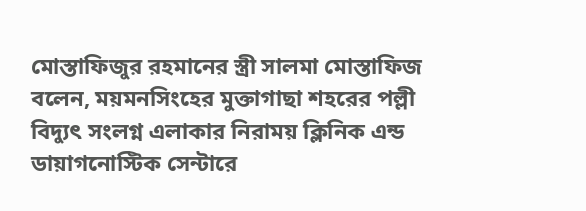মোস্তাফিজুর রহমানের স্ত্রী সালমা মোস্তাফিজ বলেন, ময়মনসিংহের মুক্তাগাছা শহরের পল্লী বিদ্যুৎ সংলগ্ন এলাকার নিরাময় ক্লিনিক এন্ড ডায়াগনোস্টিক সেন্টারে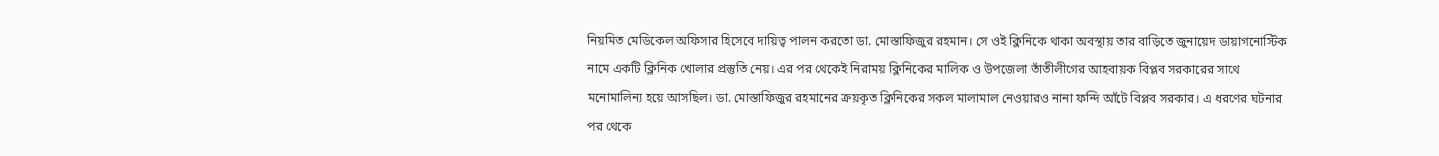নিয়মিত মেডিকেল অফিসার হিসেবে দায়িত্ব পালন করতো ডা. মোস্তাফিজুর রহমান। সে ওই ক্লিনিকে থাকা অবস্থায় তার বাড়িতে জুনায়েদ ডায়াগনোস্টিক নামে একটি ক্লিনিক খোলার প্রস্তুতি নেয়। এর পর থেকেই নিরাময় ক্লিনিকের মালিক ও উপজেলা তাঁতীলীগের আহবায়ক বিপ্লব সরকারের সাথে মনোমালিন্য হয়ে আসছিল। ডা. মোস্তাফিজুর রহমানের ক্রয়কৃত ক্লিনিকের সকল মালামাল নেওয়ারও নানা ফন্দি আঁটে বিপ্লব সরকার। এ ধরণের ঘটনার পর থেকে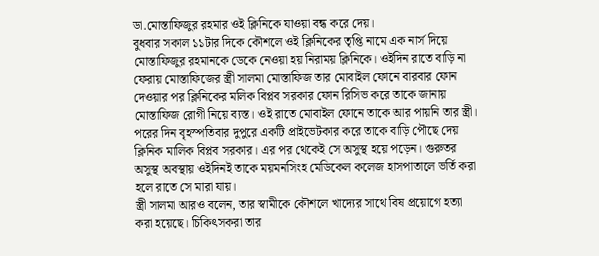ডা.মোস্তাফিজুর রহমার ওই ক্লিনিকে যাওয়া বন্ধ করে দেয়।
বুধবার সকাল ১১টার দিকে কৌশলে ওই ক্লিনিকের তৃপ্তি নামে এক নার্স দিয়ে মোস্তাফিজুর রহমানকে ডেকে নেওয়া হয় নিরাময় ক্লিনিকে। ওইদিন রাতে বাড়ি না ফেরায় মোস্তাফিজের স্ত্রী সালমা মোস্তাফিজ তার মোবাইল ফোনে বারবার ফোন দেওয়ার পর ক্লিনিকের মলিক বিপ্লব সরকার ফোন রিসিভ করে তাকে জানায় মোস্তাফিজ রোগী নিয়ে ব্যস্ত। ওই রাতে মোবাইল ফোনে তাকে আর পায়নি তার স্ত্রী। পরের দিন বৃহস্পতিবার দুপুরে একটি প্রাইভেটকার করে তাকে বাড়ি পৌছে দেয় ক্লিনিক মালিক বিপ্লব সরকার। এর পর থেকেই সে অসুস্থ হয়ে পড়েন। গুরুতর অসুস্থ অবস্থায় ওইদিনই তাকে ময়মনসিংহ মেডিকেল কলেজ হাসপাতালে ভর্তি করা হলে রাতে সে মারা যায়।
স্ত্রী সালমা আরও বলেন, তার স্বামীকে কৌশলে খাদ্যের সাথে বিষ প্রয়োগে হত্যা করা হয়েছে। চিকিৎসকরা তার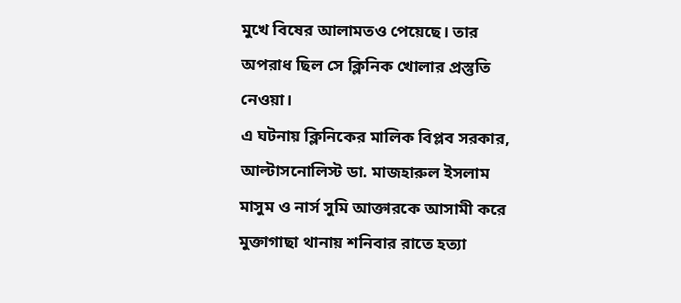মুখে বিষের আলামতও পেয়েছে। তার অপরাধ ছিল সে ক্লিনিক খোলার প্রস্তুতি নেওয়া।
এ ঘটনায় ক্লিনিকের মালিক বিপ্লব সরকার, আল্টাসনোলিস্ট ডা. মাজহারুল ইসলাম মাসুম ও নার্স সুমি আক্তারকে আসামী করে মুক্তাগাছা থানায় শনিবার রাতে হত্যা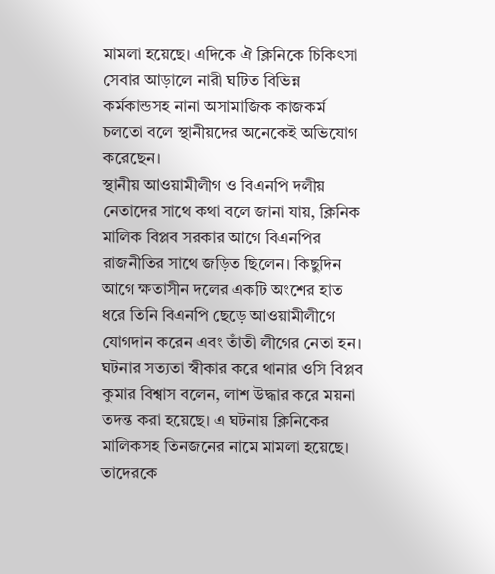মামলা হয়েছে। এদিকে ঐ ক্লিনিকে চিকিৎসা সেবার আড়ালে নারী ঘটিত বিভিন্ন কর্মকান্ডসহ নানা অসামাজিক কাজকর্ম চলতো বলে স্থানীয়দের অনেকেই অভিযোগ করেছেন।
স্থানীয় আওয়ামীলীগ ও বিএনপি দলীয় নেতাদের সাথে কথা বলে জানা যায়, ক্লিনিক মালিক বিপ্লব সরকার আগে বিএনপির রাজনীতির সাথে জড়িত ছিলেন। কিছুদিন আগে ক্ষতাসীন দলের একটি অংশের হাত ধরে তিনি বিএনপি ছেড়ে আওয়ামীলীগে যোগদান করেন এবং তাঁতী লীগের নেতা হন।
ঘটনার সত্যতা স্বীকার করে থানার ওসি বিপ্লব কুমার বিশ্বাস বলেন, লাশ উদ্ধার করে ময়না তদন্ত করা হয়েছে। এ ঘটনায় ক্লিনিকের মালিকসহ তিনজনের নামে মামলা হয়েছে। তাদেরকে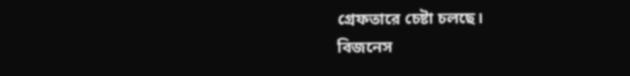গ্রেফতারে চেষ্টা চলছে।
বিজনেস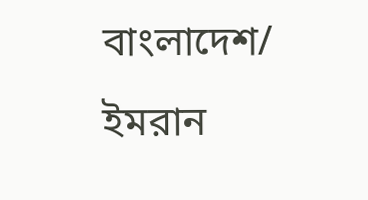বাংলাদেশ/ ইমরান